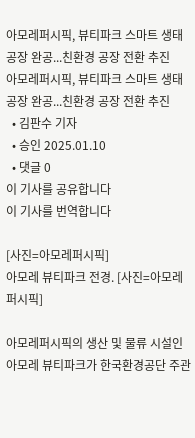아모레퍼시픽, 뷰티파크 스마트 생태공장 완공...친환경 공장 전환 추진
아모레퍼시픽, 뷰티파크 스마트 생태공장 완공...친환경 공장 전환 추진
  • 김판수 기자
  • 승인 2025.01.10
  • 댓글 0
이 기사를 공유합니다
이 기사를 번역합니다

[사진=아모레퍼시픽]
아모레 뷰티파크 전경. [사진=아모레퍼시픽]

아모레퍼시픽의 생산 및 물류 시설인 아모레 뷰티파크가 한국환경공단 주관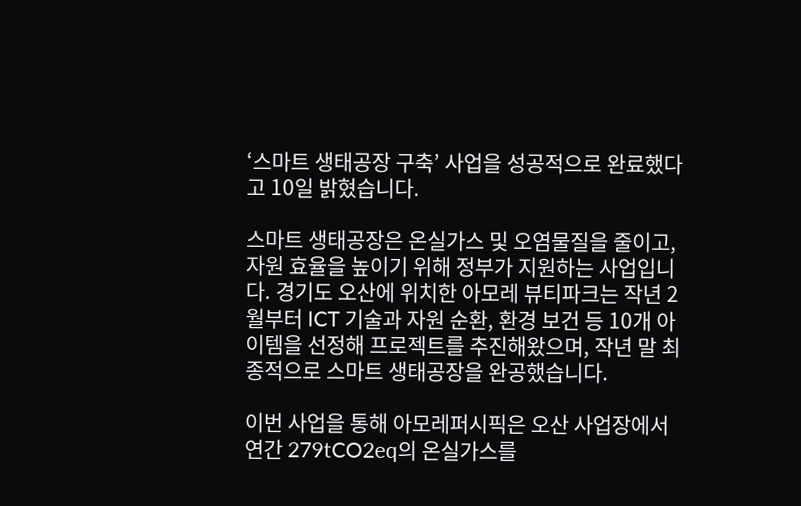‘스마트 생태공장 구축’ 사업을 성공적으로 완료했다고 10일 밝혔습니다.

스마트 생태공장은 온실가스 및 오염물질을 줄이고, 자원 효율을 높이기 위해 정부가 지원하는 사업입니다. 경기도 오산에 위치한 아모레 뷰티파크는 작년 2월부터 ICT 기술과 자원 순환, 환경 보건 등 10개 아이템을 선정해 프로젝트를 추진해왔으며, 작년 말 최종적으로 스마트 생태공장을 완공했습니다.

이번 사업을 통해 아모레퍼시픽은 오산 사업장에서 연간 279tCO2eq의 온실가스를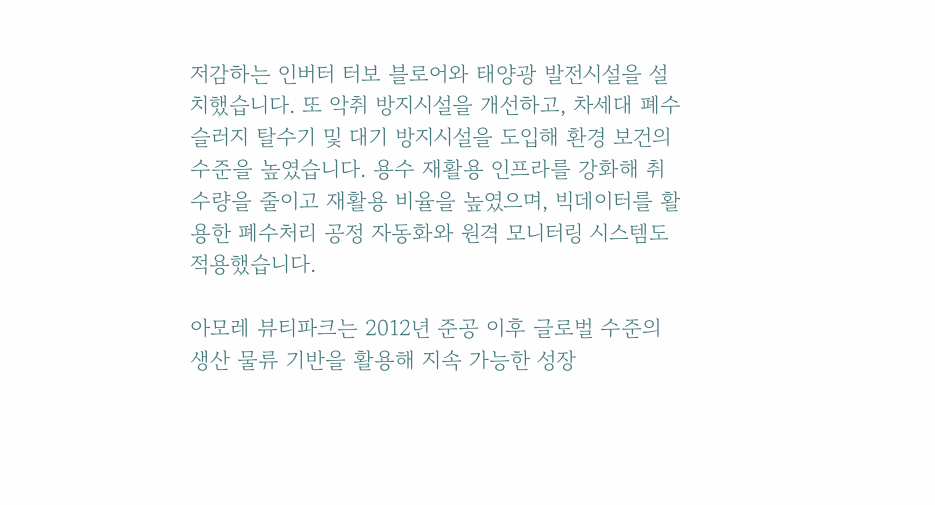저감하는 인버터 터보 블로어와 태양광 발전시설을 설치했습니다. 또 악취 방지시설을 개선하고, 차세대 폐수 슬러지 탈수기 및 대기 방지시설을 도입해 환경 보건의 수준을 높였습니다. 용수 재활용 인프라를 강화해 취수량을 줄이고 재활용 비율을 높였으며, 빅데이터를 활용한 폐수처리 공정 자동화와 원격 모니터링 시스템도 적용했습니다.

아모레 뷰티파크는 2012년 준공 이후 글로벌 수준의 생산 물류 기반을 활용해 지속 가능한 성장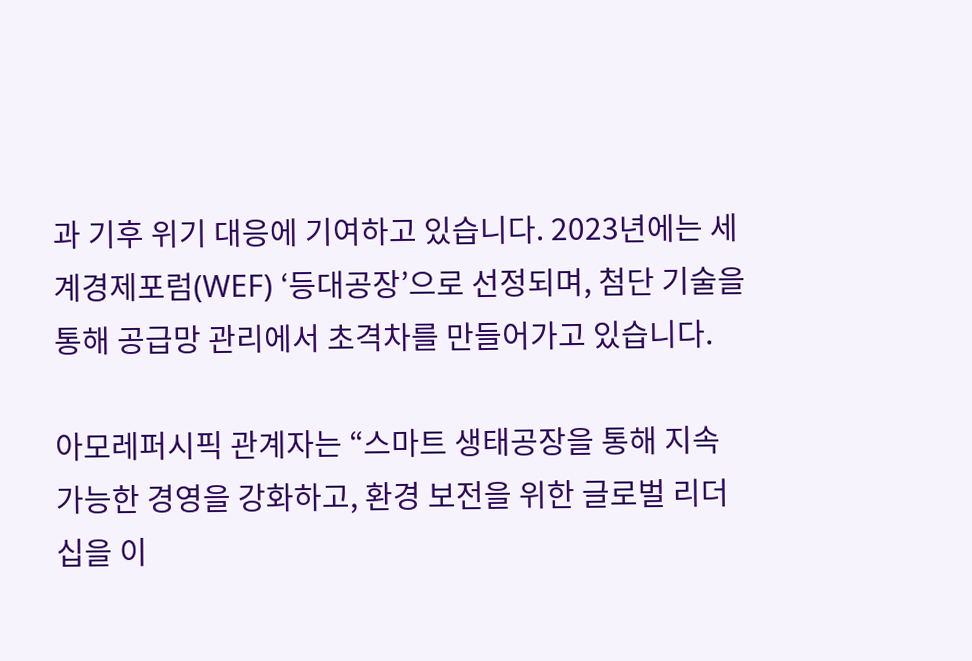과 기후 위기 대응에 기여하고 있습니다. 2023년에는 세계경제포럼(WEF) ‘등대공장’으로 선정되며, 첨단 기술을 통해 공급망 관리에서 초격차를 만들어가고 있습니다.

아모레퍼시픽 관계자는 “스마트 생태공장을 통해 지속 가능한 경영을 강화하고, 환경 보전을 위한 글로벌 리더십을 이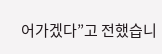어가겠다”고 전했습니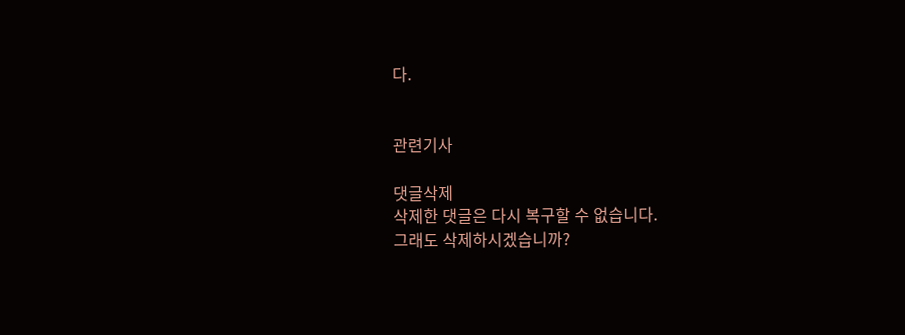다.


관련기사

댓글삭제
삭제한 댓글은 다시 복구할 수 없습니다.
그래도 삭제하시겠습니까?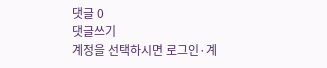댓글 0
댓글쓰기
계정을 선택하시면 로그인·계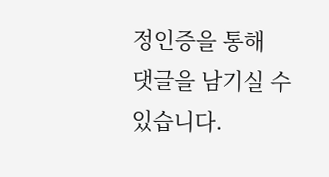정인증을 통해
댓글을 남기실 수 있습니다.